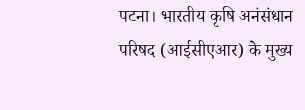पटना। भारतीय कृषि अनंसंधान परिषद (आईसीएआर) के मुख्य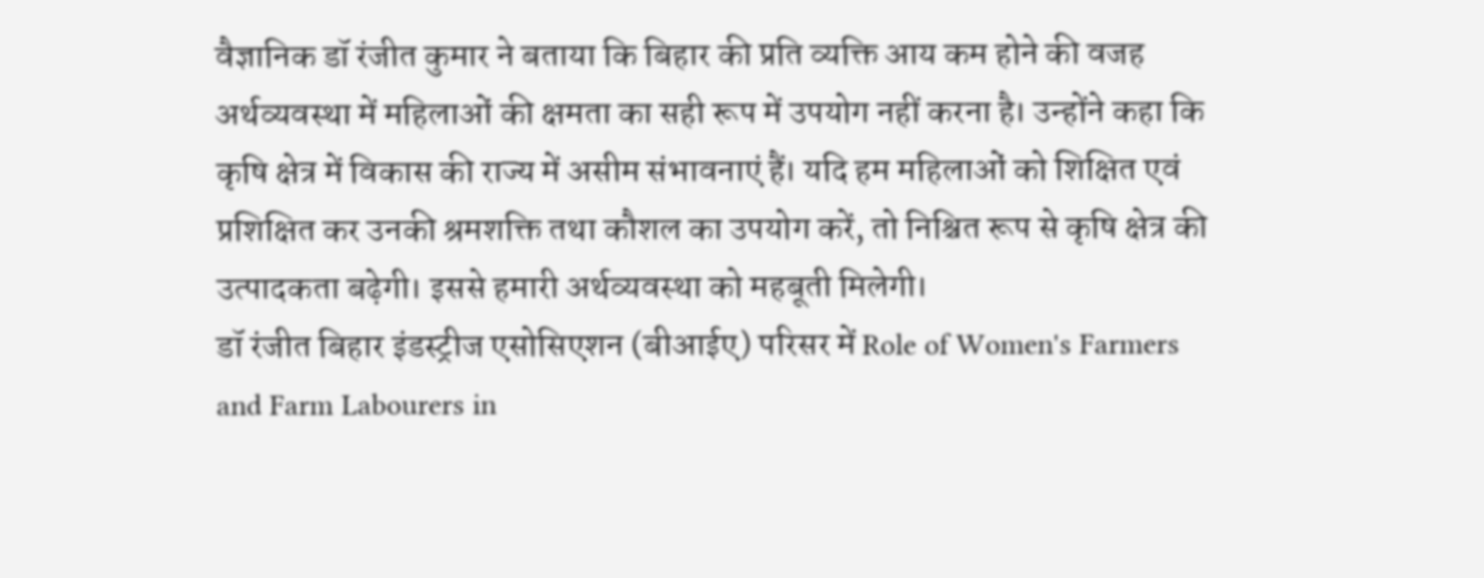वैज्ञानिक डॉ रंजीत कुमार ने बताया कि बिहार की प्रति व्यक्ति आय कम होने की वजह अर्थव्यवस्था में महिलाओं की क्षमता का सही रूप में उपयोग नहीं करना है। उन्होंने कहा कि कृषि क्षेत्र में विकास की राज्य में असीम संभावनाएं हैं। यदि हम महिलाओं को शिक्षित एवं प्रशिक्षित कर उनकी श्रमशक्ति तथा कौशल का उपयोग करें, तो निश्चित रूप से कृषि क्षेत्र की उत्पादकता बढ़ेगी। इससे हमारी अर्थव्यवस्था को महबूती मिलेगी।
डॉ रंजीत बिहार इंडस्ट्रीज एसोसिएशन (बीआईए) परिसर में Role of Women's Farmers and Farm Labourers in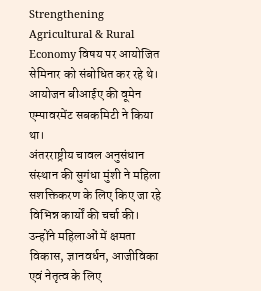Strengthening Agricultural & Rural Economy विषय पर आयोजित सेमिनार को संबोधित कर रहे थे। आयोजन बीआईए की वूमेन एम्पावरमेंट सबकमिटी ने किया था।
अंतरराष्ट्रीय चावल अनुसंधान संस्थान की सुगंधा मुंशी ने महिला सशक्तिकरण के लिए किए जा रहे विभिन्न कार्यों की चर्चा की। उन्होंने महिलाओं में क्षमता विकास, ज्ञानवर्धन, आजीविका एवं नेतृत्व के लिए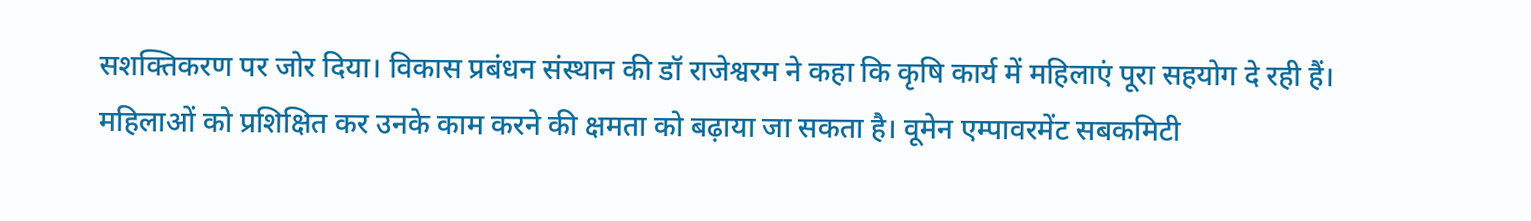सशक्तिकरण पर जोर दिया। विकास प्रबंधन संस्थान की डॉ राजेश्वरम ने कहा कि कृषि कार्य में महिलाएं पूरा सहयोग दे रही हैं। महिलाओं को प्रशिक्षित कर उनके काम करने की क्षमता को बढ़ाया जा सकता है। वूमेन एम्पावरमेंट सबकमिटी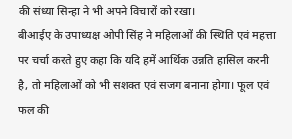की संध्या सिन्हा ने भी अपने विचारों को रखा।
बीआईए के उपाध्यक्ष ओपी सिंह ने महिलाओं की स्थिति एवं महत्ता पर चर्चा करते हुए कहा कि यदि हमें आर्थिक उन्नति हासिल करनी है, तो महिलाओं को भी सशक्त एवं सजग बनाना होगा। फूल एवं फल की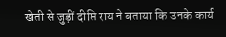खेती से जुड़ीं दीप्ति राय ने बताया कि उनके कार्य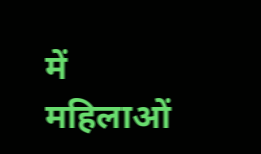में महिलाओं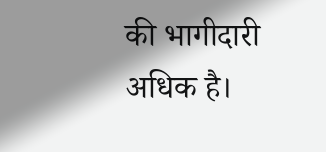की भागीदारी अधिक है।